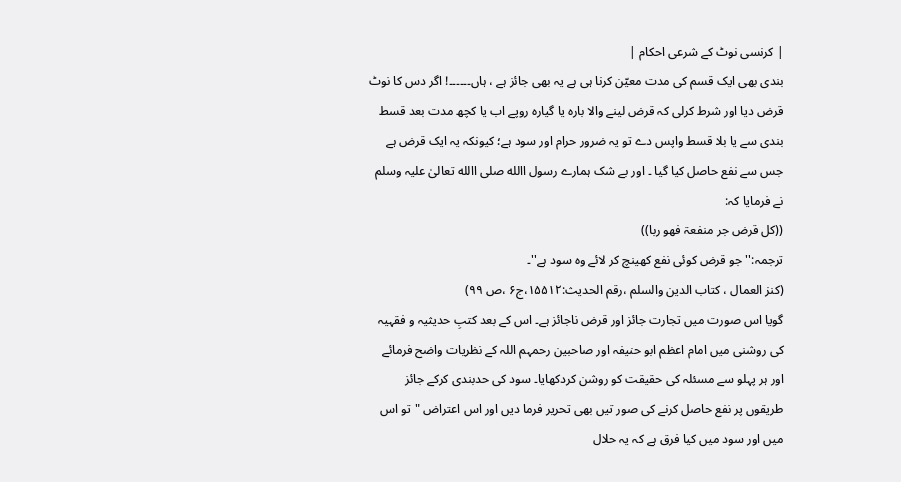| کرنسی نوٹ کے شرعی احکام |
بندی بھی ایک قسم کی مدت معیّن کرنا ہی ہے یہ بھی جائز ہے ، ہاں۔۔۔۔۔۔! اگر دس کا نوٹ قرض دیا اور شرط کرلی کہ قرض لینے والا بارہ یا گیارہ روپے اب یا کچھ مدت بعد قسط بندی سے یا بلا قسط واپس دے تو یہ ضرور حرام اور سود ہے؛ کیونکہ یہ ایک قرض ہے جس سے نفع حاصل کیا گیا ۔ اور بے شک ہمارے رسول االله صلی االله تعالیٰ علیہ وسلم نے فرمایا کہ:
((کل قرض جر منفعۃ فھو ربا))
ترجمہ:'' جو قرض کوئی نفع کھینچ کر لائے وہ سود ہے''۔
(کنز العمال ، کتاب الدین والسلم ،رقم الحدیث:۱۵۵۱۲،ج۶ ،ص ۹۹)
گویا اس صورت میں تجارت جائز اور قرض ناجائز ہے۔ اس کے بعد کتبِ حدیثیہ و فقہیہ کی روشنی میں امام اعظم ابو حنیفہ اور صاحبین رحمہم اللہ کے نظریات واضح فرمائے اور ہر پہلو سے مسئلہ کی حقیقت کو روشن کردکھایا۔ سود کی حدبندی کرکے جائز طریقوں پر نفع حاصل کرنے کی صور تیں بھی تحریر فرما دیں اور اس اعتراض "تو اس میں اور سود میں کیا فرق ہے کہ یہ حلال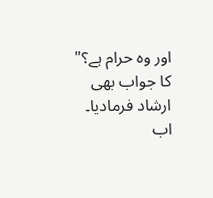اور وہ حرام ہے؟" کا جواب بھی ارشاد فرمادیا۔ اب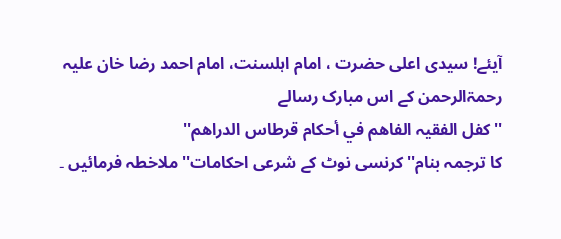آیئے! سیدی اعلی حضرت ، امام اہلسنت، امام احمد رضا خان علیہ رحمۃالرحمن کے اس مبارک رسالے
''کفل الفقیہ الفاھم في أحکام قرطاس الدراھم''
کا ترجمہ بنام''کرنسی نوٹ کے شرعی احکامات'' ملاخطہ فرمائیں ۔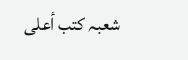شعبہ کتب أعلی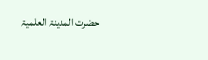حضرت المدینۃ العلمیۃ